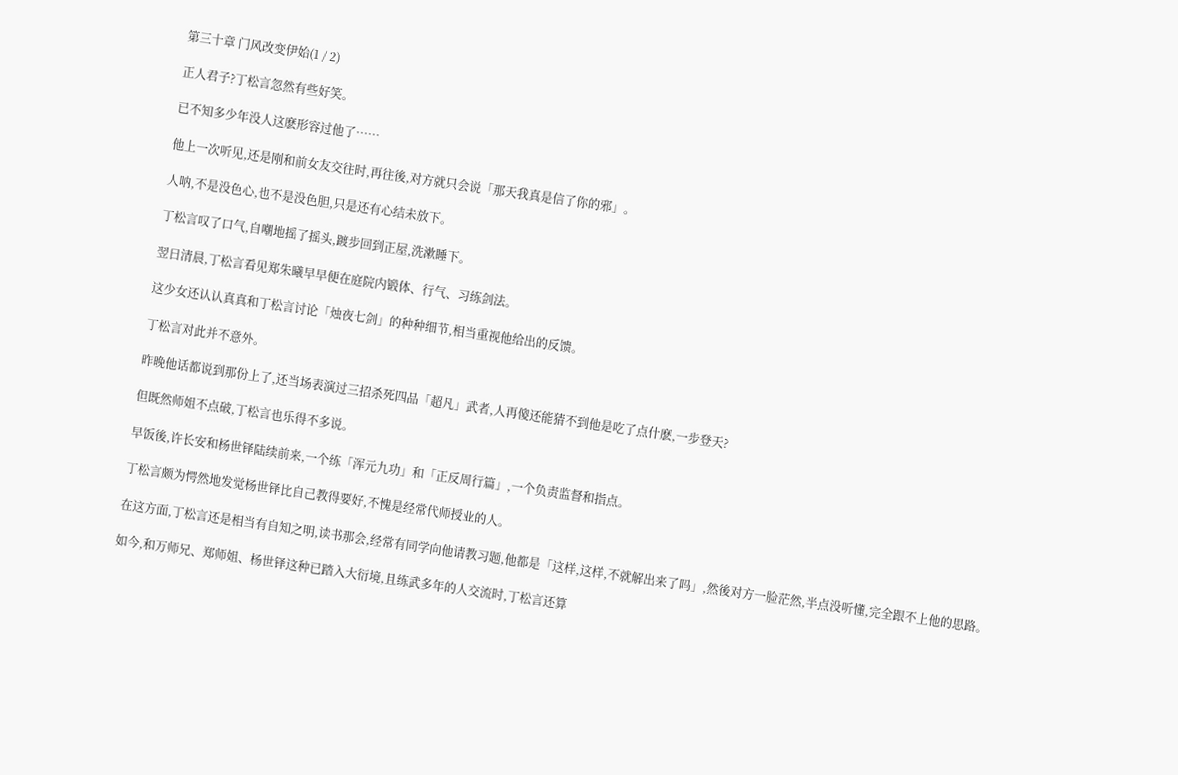第三十章 门风改变伊始(1 / 2)

正人君子?丁松言忽然有些好笑。

已不知多少年没人这麽形容过他了……

他上一次听见,还是刚和前女友交往时,再往後,对方就只会说「那天我真是信了你的邪」。

人呐,不是没色心,也不是没色胆,只是还有心结未放下。

丁松言叹了口气,自嘲地摇了摇头,踱步回到正屋,洗漱睡下。

翌日清晨,丁松言看见郑朱曦早早便在庭院内锻体、行气、习练剑法。

这少女还认认真真和丁松言讨论「烛夜七剑」的种种细节,相当重视他给出的反馈。

丁松言对此并不意外。

昨晚他话都说到那份上了,还当场表演过三招杀死四品「超凡」武者,人再傻还能猜不到他是吃了点什麽,一步登天?

但既然师姐不点破,丁松言也乐得不多说。

早饭後,许长安和杨世铎陆续前来,一个练「浑元九功」和「正反周行篇」,一个负责监督和指点。

丁松言颇为愕然地发觉杨世铎比自己教得要好,不愧是经常代师授业的人。

在这方面,丁松言还是相当有自知之明,读书那会,经常有同学向他请教习题,他都是「这样,这样,不就解出来了吗」,然後对方一脸茫然,半点没听懂,完全跟不上他的思路。

如今,和万师兄、郑师姐、杨世铎这种已踏入大衍境,且练武多年的人交流时,丁松言还算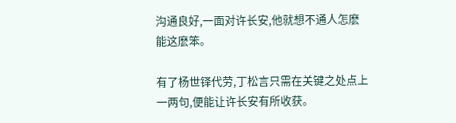沟通良好,一面对许长安,他就想不通人怎麽能这麽笨。

有了杨世铎代劳,丁松言只需在关键之处点上一两句,便能让许长安有所收获。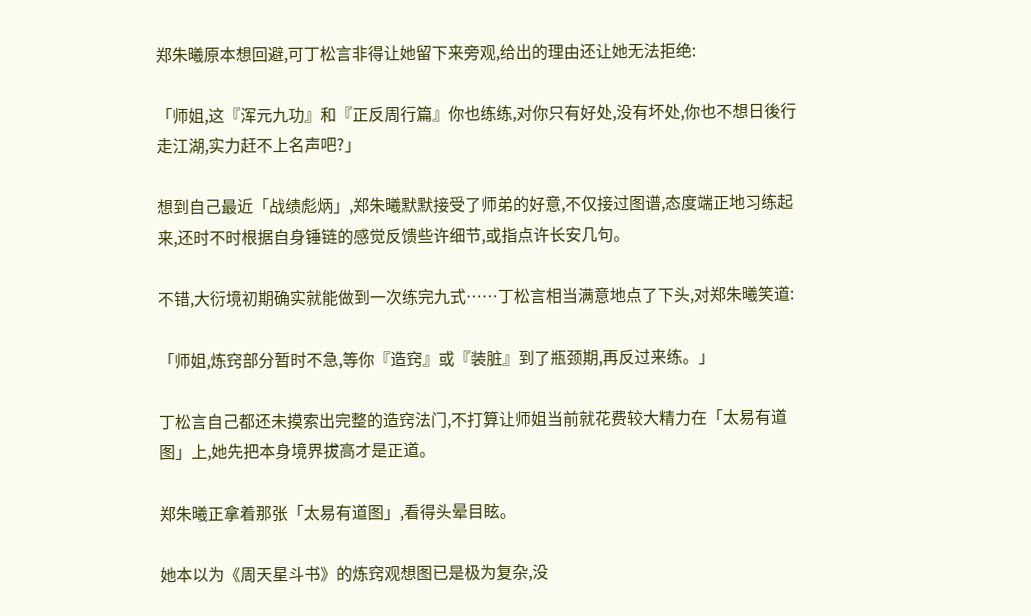郑朱曦原本想回避,可丁松言非得让她留下来旁观,给出的理由还让她无法拒绝:

「师姐,这『浑元九功』和『正反周行篇』你也练练,对你只有好处,没有坏处,你也不想日後行走江湖,实力赶不上名声吧?」

想到自己最近「战绩彪炳」,郑朱曦默默接受了师弟的好意,不仅接过图谱,态度端正地习练起来,还时不时根据自身锤链的感觉反馈些许细节,或指点许长安几句。

不错,大衍境初期确实就能做到一次练完九式……丁松言相当满意地点了下头,对郑朱曦笑道:

「师姐,炼窍部分暂时不急,等你『造窍』或『装脏』到了瓶颈期,再反过来练。」

丁松言自己都还未摸索出完整的造窍法门,不打算让师姐当前就花费较大精力在「太易有道图」上,她先把本身境界拔高才是正道。

郑朱曦正拿着那张「太易有道图」,看得头晕目眩。

她本以为《周天星斗书》的炼窍观想图已是极为复杂,没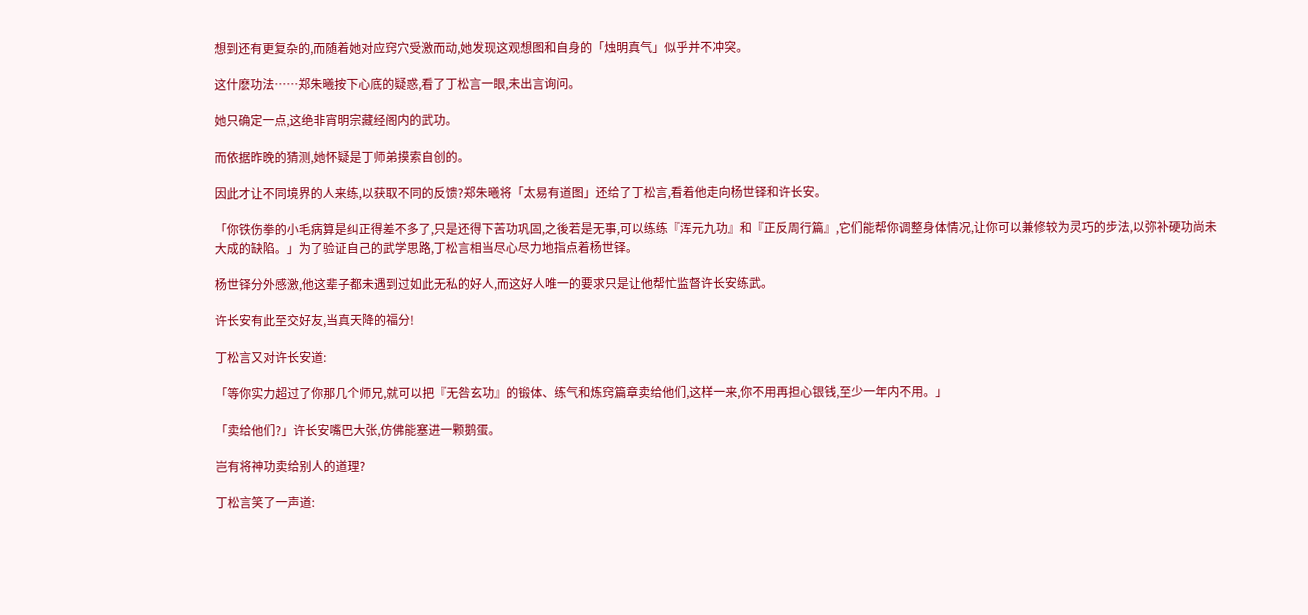想到还有更复杂的,而随着她对应窍穴受激而动,她发现这观想图和自身的「烛明真气」似乎并不冲突。

这什麽功法……郑朱曦按下心底的疑惑,看了丁松言一眼,未出言询问。

她只确定一点,这绝非宵明宗藏经阁内的武功。

而依据昨晚的猜测,她怀疑是丁师弟摸索自创的。

因此才让不同境界的人来练,以获取不同的反馈?郑朱曦将「太易有道图」还给了丁松言,看着他走向杨世铎和许长安。

「你铁伤拳的小毛病算是纠正得差不多了,只是还得下苦功巩固,之後若是无事,可以练练『浑元九功』和『正反周行篇』,它们能帮你调整身体情况,让你可以兼修较为灵巧的步法,以弥补硬功尚未大成的缺陷。」为了验证自己的武学思路,丁松言相当尽心尽力地指点着杨世铎。

杨世铎分外感激,他这辈子都未遇到过如此无私的好人,而这好人唯一的要求只是让他帮忙监督许长安练武。

许长安有此至交好友,当真天降的福分!

丁松言又对许长安道:

「等你实力超过了你那几个师兄,就可以把『无咎玄功』的锻体、练气和炼窍篇章卖给他们,这样一来,你不用再担心银钱,至少一年内不用。」

「卖给他们?」许长安嘴巴大张,仿佛能塞进一颗鹅蛋。

岂有将神功卖给别人的道理?

丁松言笑了一声道: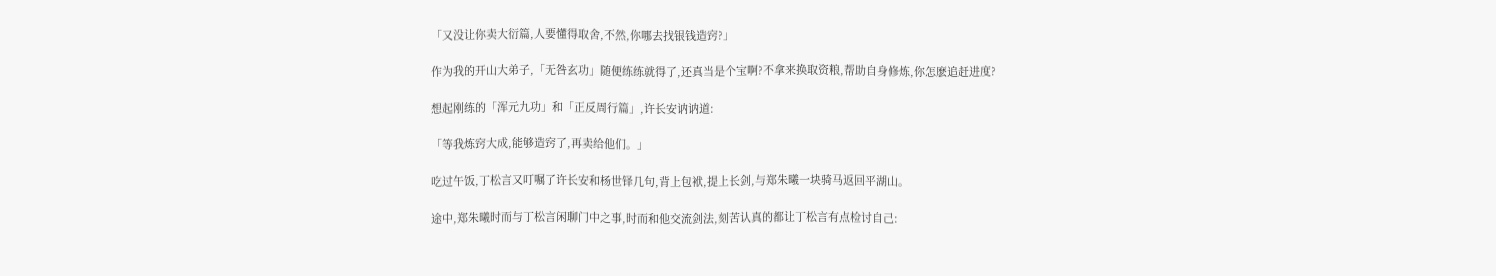「又没让你卖大衍篇,人要懂得取舍,不然,你哪去找银钱造窍?」

作为我的开山大弟子,「无咎玄功」随便练练就得了,还真当是个宝啊?不拿来换取资粮,帮助自身修炼,你怎麽追赶进度?

想起刚练的「浑元九功」和「正反周行篇」,许长安讷讷道:

「等我炼窍大成,能够造窍了,再卖给他们。」

吃过午饭,丁松言又叮嘱了许长安和杨世铎几句,背上包袱,提上长剑,与郑朱曦一块骑马返回平湖山。

途中,郑朱曦时而与丁松言闲聊门中之事,时而和他交流剑法,刻苦认真的都让丁松言有点检讨自己: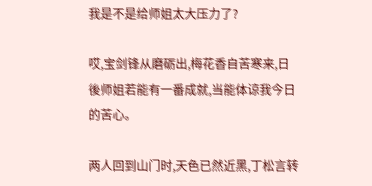我是不是给师姐太大压力了?

哎,宝剑锋从磨砺出,梅花香自苦寒来,日後师姐若能有一番成就,当能体谅我今日的苦心。

两人回到山门时,天色已然近黑,丁松言转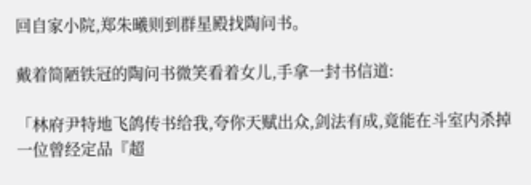回自家小院,郑朱曦则到群星殿找陶问书。

戴着简陋铁冠的陶问书微笑看着女儿,手拿一封书信道:

「林府尹特地飞鸽传书给我,夸你天赋出众,剑法有成,竟能在斗室内杀掉一位曾经定品『超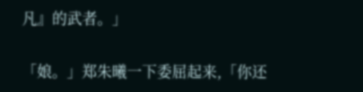凡』的武者。」

「娘。」郑朱曦一下委屈起来,「你还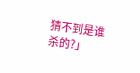猜不到是谁杀的?」